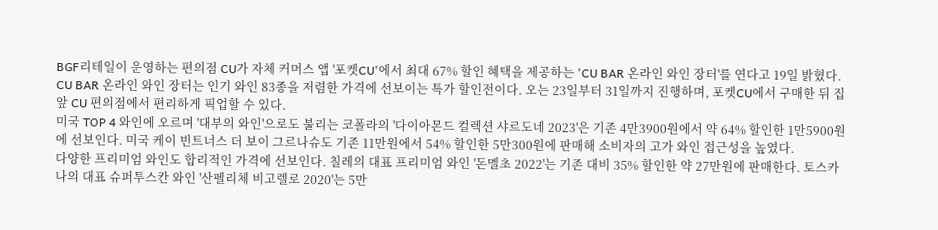BGF리테일이 운영하는 편의점 CU가 자체 커머스 앱 '포켓CU'에서 최대 67% 할인 혜택을 제공하는 'CU BAR 온라인 와인 장터'를 연다고 19일 밝혔다.
CU BAR 온라인 와인 장터는 인기 와인 83종을 저렴한 가격에 선보이는 특가 할인전이다. 오는 23일부터 31일까지 진행하며, 포켓CU에서 구매한 뒤 집 앞 CU 편의점에서 편리하게 픽업할 수 있다.
미국 TOP 4 와인에 오르며 '대부의 와인'으로도 불리는 코폴라의 '다이아몬드 컬렉션 샤르도네 2023'은 기존 4만3900원에서 약 64% 할인한 1만5900원에 선보인다. 미국 케이 빈트너스 더 보이 그르나슈도 기존 11만원에서 54% 할인한 5만300원에 판매해 소비자의 고가 와인 접근성을 높였다.
다양한 프리미엄 와인도 합리적인 가격에 선보인다. 칠레의 대표 프리미엄 와인 '돈멜초 2022'는 기존 대비 35% 할인한 약 27만원에 판매한다. 토스카나의 대표 슈퍼투스칸 와인 '산펠리체 비고렐로 2020'는 5만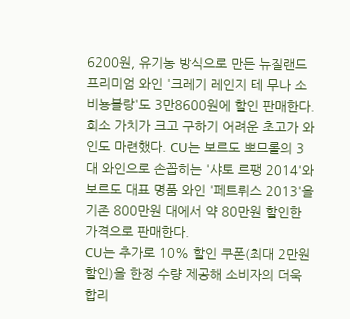6200원, 유기농 방식으로 만든 뉴질랜드 프리미엄 와인 '크레기 레인지 테 무나 소비뇽블랑'도 3만8600원에 할인 판매한다.
희소 가치가 크고 구하기 어려운 초고가 와인도 마련했다. CU는 보르도 뽀므롤의 3대 와인으로 손꼽히는 '샤토 르팽 2014'와 보르도 대표 명품 와인 '페트뤼스 2013'을 기존 800만원 대에서 약 80만원 할인한 가격으로 판매한다.
CU는 추가로 10% 할인 쿠폰(최대 2만원 할인)을 한정 수량 제공해 소비자의 더욱 합리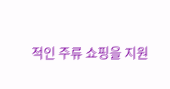적인 주류 쇼핑을 지원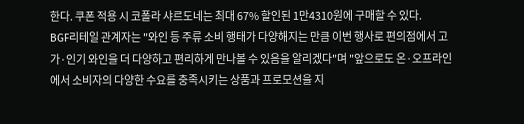한다. 쿠폰 적용 시 코폴라 샤르도네는 최대 67% 할인된 1만4310원에 구매할 수 있다.
BGF리테일 관계자는 "와인 등 주류 소비 행태가 다양해지는 만큼 이번 행사로 편의점에서 고가·인기 와인을 더 다양하고 편리하게 만나볼 수 있음을 알리겠다"며 "앞으로도 온·오프라인에서 소비자의 다양한 수요를 충족시키는 상품과 프로모션을 지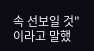속 선보일 것"이라고 말했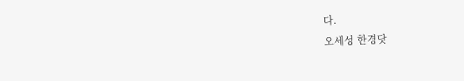다.
오세성 한경닷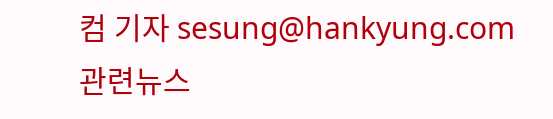컴 기자 sesung@hankyung.com
관련뉴스